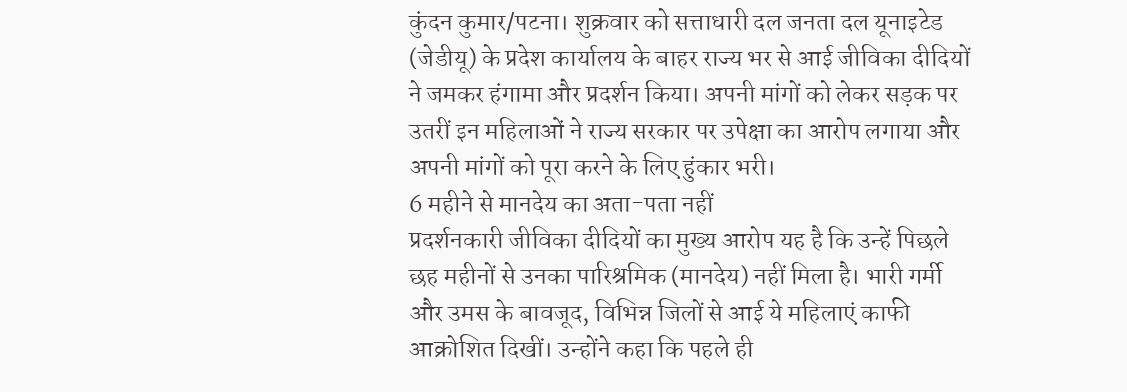कुंदन कुमार/पटना। शुक्रवार को सत्ताधारी दल जनता दल यूनाइटेड (जेडीयू) के प्रदेश कार्यालय के बाहर राज्य भर से आई जीविका दीदियों ने जमकर हंगामा और प्रदर्शन किया। अपनी मांगों को लेकर सड़क पर उतरीं इन महिलाओं ने राज्य सरकार पर उपेक्षा का आरोप लगाया और अपनी मांगों को पूरा करने के लिए हुंकार भरी।
6 महीने से मानदेय का अता-पता नहीं
प्रदर्शनकारी जीविका दीदियों का मुख्य आरोप यह है कि उन्हें पिछले छह महीनों से उनका पारिश्रमिक (मानदेय) नहीं मिला है। भारी गर्मी और उमस के बावजूद, विभिन्न जिलों से आई ये महिलाएं काफी आक्रोशित दिखीं। उन्होंने कहा कि पहले ही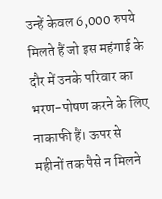उन्हें केवल 6,000 रुपये मिलते हैं जो इस महंगाई के दौर में उनके परिवार का भरण-पोषण करने के लिए नाकाफी हैं। ऊपर से महीनों तक पैसे न मिलने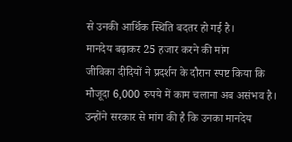से उनकी आर्थिक स्थिति बदतर हो गई है।
मानदेय बढ़ाकर 25 हजार करने की मांग
जीविका दीदियों ने प्रदर्शन के दौरान स्पष्ट किया कि मौजूदा 6,000 रुपये में काम चलाना अब असंभव है। उन्होंने सरकार से मांग की है कि उनका मानदेय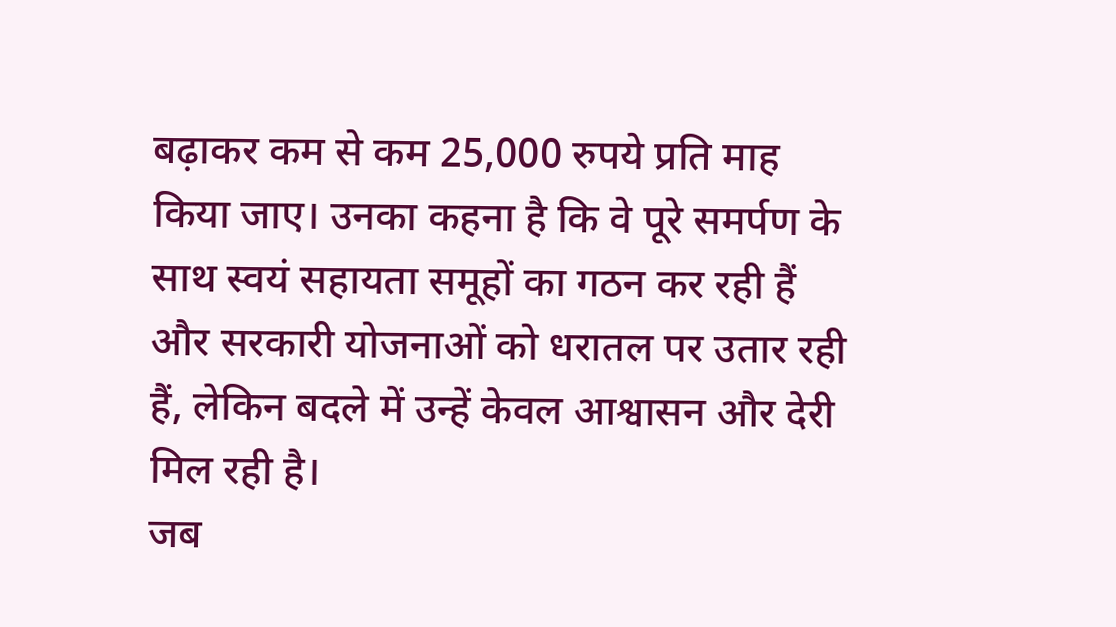बढ़ाकर कम से कम 25,000 रुपये प्रति माह किया जाए। उनका कहना है कि वे पूरे समर्पण के साथ स्वयं सहायता समूहों का गठन कर रही हैं और सरकारी योजनाओं को धरातल पर उतार रही हैं, लेकिन बदले में उन्हें केवल आश्वासन और देरी मिल रही है।
जब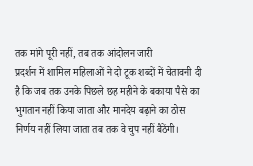तक मांगे पूरी नहीं, तब तक आंदोलन जारी
प्रदर्शन में शामिल महिलाओं ने दो टूक शब्दों में चेतावनी दी है कि जब तक उनके पिछले छह महीने के बकाया पैसे का भुगतान नहीं किया जाता और मानदेय बढ़ाने का ठोस निर्णय नहीं लिया जाता तब तक वे चुप नहीं बैठेंगी।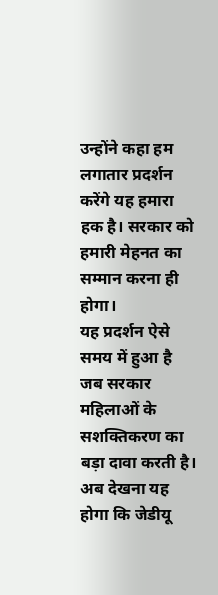उन्होंने कहा हम लगातार प्रदर्शन करेंगे यह हमारा हक है। सरकार को हमारी मेहनत का सम्मान करना ही होगा।
यह प्रदर्शन ऐसे समय में हुआ है जब सरकार महिलाओं के सशक्तिकरण का बड़ा दावा करती है। अब देखना यह होगा कि जेडीयू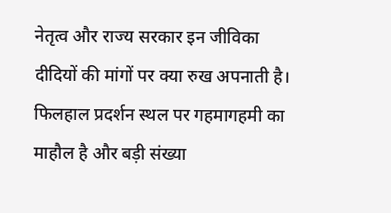नेतृत्व और राज्य सरकार इन जीविका दीदियों की मांगों पर क्या रुख अपनाती है। फिलहाल प्रदर्शन स्थल पर गहमागहमी का माहौल है और बड़ी संख्या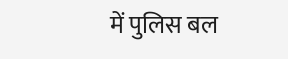में पुलिस बल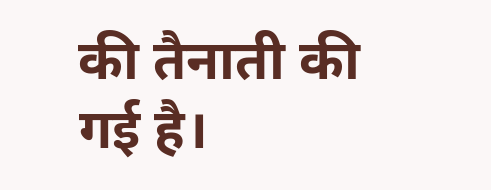की तैनाती की गई है।